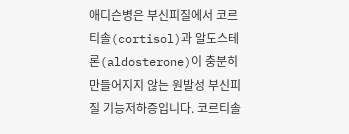애디슨병은 부신피질에서 코르티솔(cortisol)과 알도스테론(aldosterone)이 충분히 만들어지지 않는 원발성 부신피질 기능저하증입니다. 코르티솔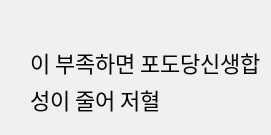이 부족하면 포도당신생합성이 줄어 저혈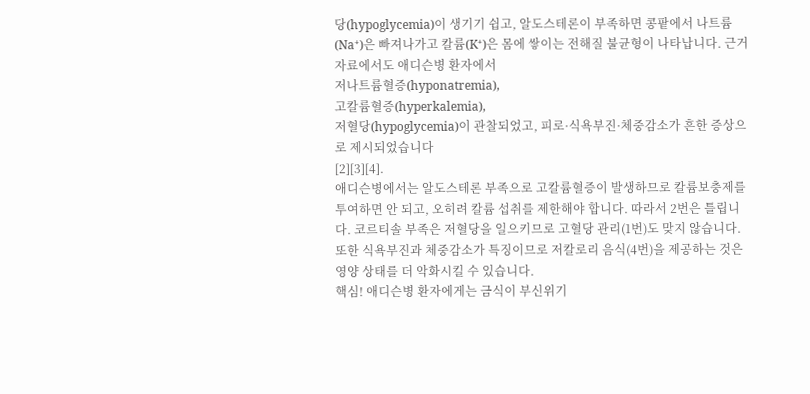당(hypoglycemia)이 생기기 쉽고, 알도스테론이 부족하면 콩팥에서 나트륨(Na⁺)은 빠져나가고 칼륨(K⁺)은 몸에 쌓이는 전해질 불균형이 나타납니다. 근거 자료에서도 애디슨병 환자에서
저나트륨혈증(hyponatremia),
고칼륨혈증(hyperkalemia),
저혈당(hypoglycemia)이 관찰되었고, 피로·식욕부진·체중감소가 흔한 증상으로 제시되었습니다
[2][3][4].
애디슨병에서는 알도스테론 부족으로 고칼륨혈증이 발생하므로 칼륨보충제를 투여하면 안 되고, 오히려 칼륨 섭취를 제한해야 합니다. 따라서 2번은 틀립니다. 코르티솔 부족은 저혈당을 일으키므로 고혈당 관리(1번)도 맞지 않습니다. 또한 식욕부진과 체중감소가 특징이므로 저칼로리 음식(4번)을 제공하는 것은 영양 상태를 더 악화시킬 수 있습니다.
핵심! 애디슨병 환자에게는 금식이 부신위기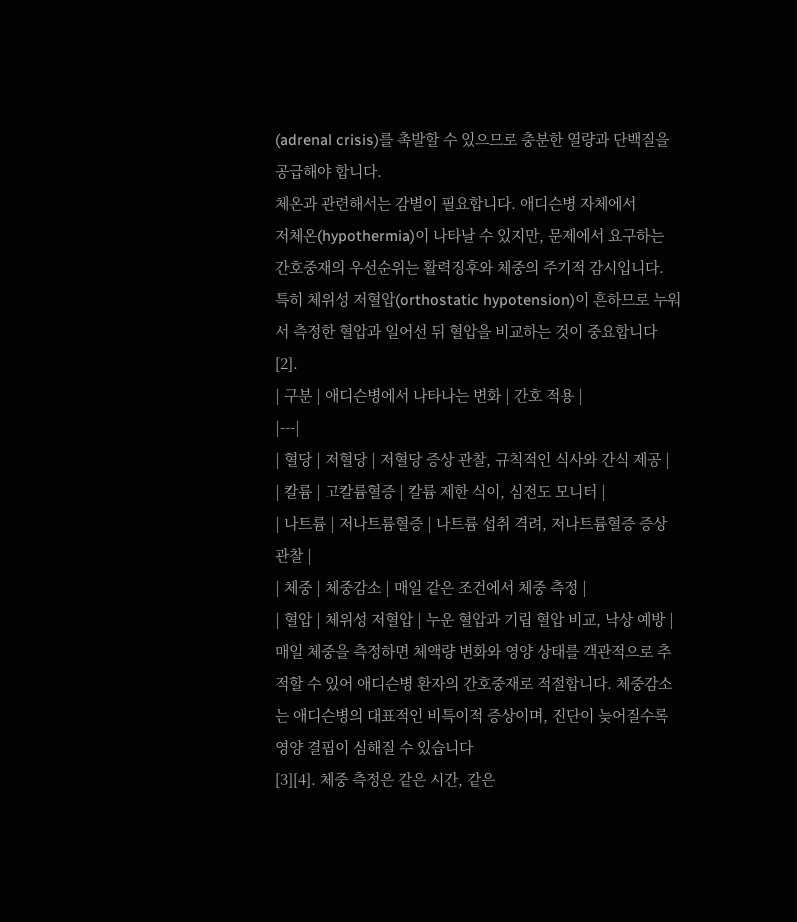(adrenal crisis)를 촉발할 수 있으므로 충분한 열량과 단백질을 공급해야 합니다.
체온과 관련해서는 감별이 필요합니다. 애디슨병 자체에서
저체온(hypothermia)이 나타날 수 있지만, 문제에서 요구하는 간호중재의 우선순위는 활력징후와 체중의 주기적 감시입니다. 특히 체위성 저혈압(orthostatic hypotension)이 흔하므로 누워서 측정한 혈압과 일어선 뒤 혈압을 비교하는 것이 중요합니다
[2].
| 구분 | 애디슨병에서 나타나는 변화 | 간호 적용 |
|---|
| 혈당 | 저혈당 | 저혈당 증상 관찰, 규칙적인 식사와 간식 제공 |
| 칼륨 | 고칼륨혈증 | 칼륨 제한 식이, 심전도 모니터 |
| 나트륨 | 저나트륨혈증 | 나트륨 섭취 격려, 저나트륨혈증 증상 관찰 |
| 체중 | 체중감소 | 매일 같은 조건에서 체중 측정 |
| 혈압 | 체위성 저혈압 | 누운 혈압과 기립 혈압 비교, 낙상 예방 |
매일 체중을 측정하면 체액량 변화와 영양 상태를 객관적으로 추적할 수 있어 애디슨병 환자의 간호중재로 적절합니다. 체중감소는 애디슨병의 대표적인 비특이적 증상이며, 진단이 늦어질수록 영양 결핍이 심해질 수 있습니다
[3][4]. 체중 측정은 같은 시간, 같은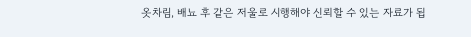옷차림, 배뇨 후 같은 저울로 시행해야 신뢰할 수 있는 자료가 됩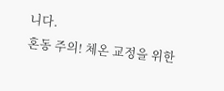니다.
혼동 주의! 체온 교정을 위한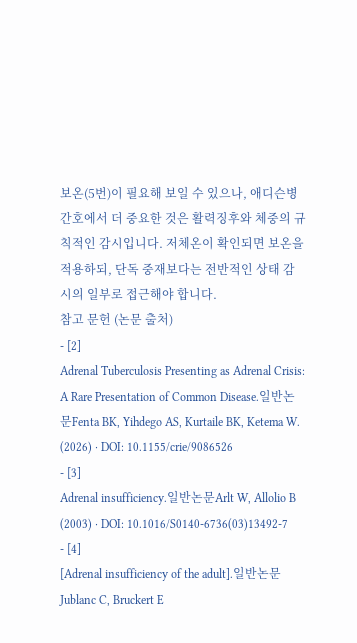보온(5번)이 필요해 보일 수 있으나, 애디슨병 간호에서 더 중요한 것은 활력징후와 체중의 규칙적인 감시입니다. 저체온이 확인되면 보온을 적용하되, 단독 중재보다는 전반적인 상태 감시의 일부로 접근해야 합니다.
참고 문헌 (논문 출처)
- [2]
Adrenal Tuberculosis Presenting as Adrenal Crisis: A Rare Presentation of Common Disease.일반논문Fenta BK, Yihdego AS, Kurtaile BK, Ketema W. (2026) · DOI: 10.1155/crie/9086526
- [3]
Adrenal insufficiency.일반논문Arlt W, Allolio B (2003) · DOI: 10.1016/S0140-6736(03)13492-7
- [4]
[Adrenal insufficiency of the adult].일반논문Jublanc C, Bruckert E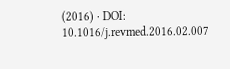(2016) · DOI: 10.1016/j.revmed.2016.02.007